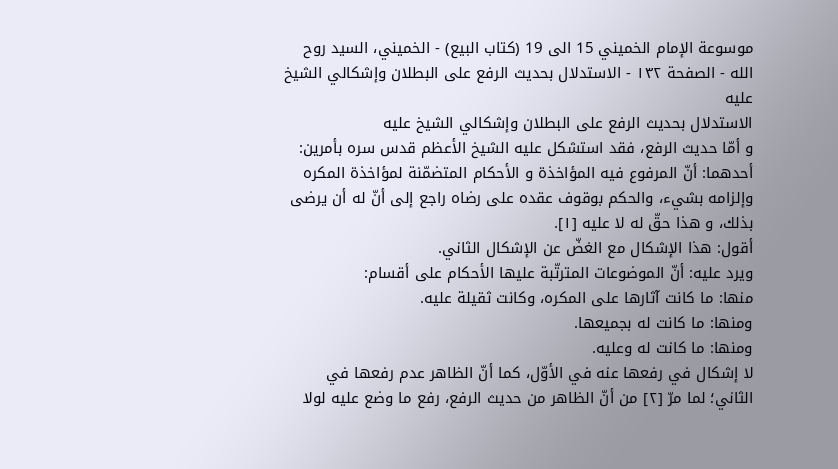موسوعة الإمام الخميني 15 الى 19 (كتاب البيع) - الخميني، السيد روح الله - الصفحة ١٣٢ - الاستدلال بحديث الرفع على البطلان وإشكالي الشيخ عليه
الاستدلال بحديث الرفع على البطلان وإشكالي الشيخ عليه
و أمّا حديث الرفع، فقد استشكل عليه الشيخ الأعظم قدس سره بأمرين:
أحدهما: أنّ المرفوع فيه المؤاخذة و الأحكام المتضمّنة لمؤاخذة المكره وإلزامه بشيء، والحكم بوقوف عقده على رضاه راجع إلى أنّ له أن يرضى بذلك، و هذا حقّ له لا عليه [١].
أقول: هذا الإشكال مع الغضّ عن الإشكال الثاني.
ويرد عليه: أنّ الموضوعات المترتّبة عليها الأحكام على أقسام:
منها: ما كانت آثارها على المكره، وكانت ثقيلة عليه.
ومنها: ما كانت له بجميعها.
ومنها: ما كانت له وعليه.
لا إشكال في رفعها عنه في الأوّل، كما أنّ الظاهر عدم رفعها في الثاني؛ لما مرّ [٢] من أنّ الظاهر من حديث الرفع، رفع ما وضع عليه لولا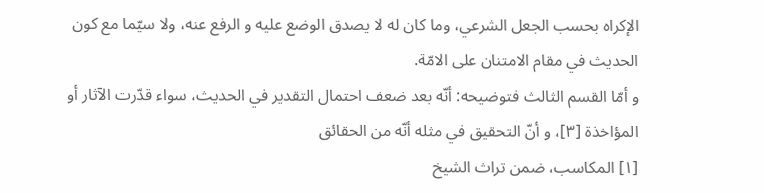الإكراه بحسب الجعل الشرعي، وما كان له لا يصدق الوضع عليه و الرفع عنه، ولا سيّما مع كون الحديث في مقام الامتنان على الامّة.
و أمّا القسم الثالث فتوضيحه: أنّه بعد ضعف احتمال التقدير في الحديث، سواء قدّرت الآثار أو المؤاخذة [٣]، و أنّ التحقيق في مثله أنّه من الحقائق
[١] المكاسب، ضمن تراث الشيخ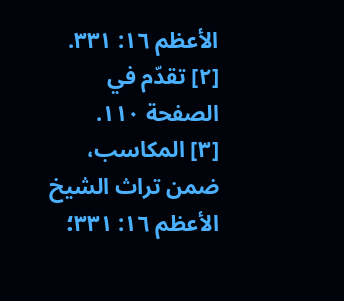الأعظم ١٦: ٣٣١.
[٢] تقدّم في الصفحة ١١٠.
[٣] المكاسب، ضمن تراث الشيخ الأعظم ١٦: ٣٣١؛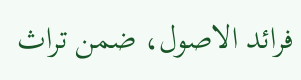فرائد الاصول، ضمن تراث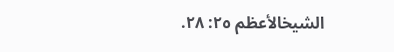الشيخالأعظم ٢٥: ٢٨.